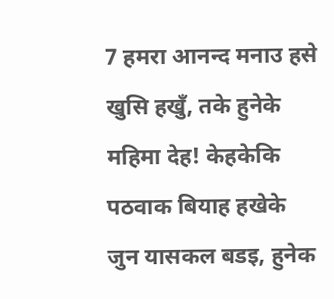7 हमरा आनन्द मनाउ हसे खुसि हखुँ, तके हुनेके महिमा देह! केहकेकि पठवाक बियाह हखेके जुन यासकल बडइ, हुनेक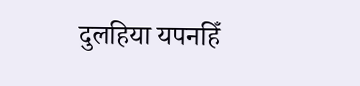दुलहिया यपनहिँ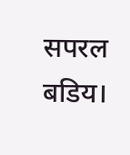सपरल बडिय।